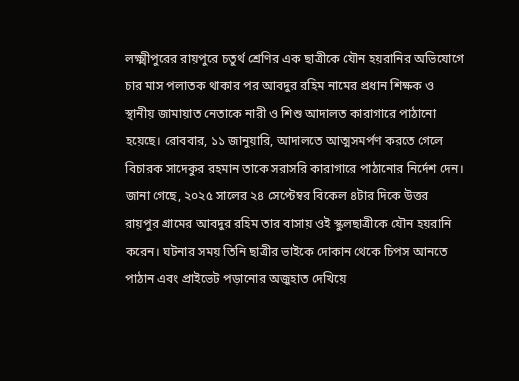লক্ষ্মীপুরের রায়পুরে চতুর্থ শ্রেণির এক ছাত্রীকে যৌন হয়রানির অভিযোগে চার মাস পলাতক থাকার পর আবদুর রহিম নামের প্রধান শিক্ষক ও স্থানীয় জামায়াত নেতাকে নারী ও শিশু আদালত কারাগারে পাঠানো হয়েছে। রোববার, ১১ জানুয়ারি, আদালতে আত্মসমর্পণ করতে গেলে বিচারক সাদেকুর রহমান তাকে সরাসরি কারাগারে পাঠানোর নির্দেশ দেন।
জানা গেছে, ২০২৫ সালের ২৪ সেপ্টেম্বর বিকেল ৪টার দিকে উত্তর রায়পুর গ্রামের আবদুর রহিম তার বাসায় ওই স্কুলছাত্রীকে যৌন হয়রানি করেন। ঘটনার সময় তিনি ছাত্রীর ভাইকে দোকান থেকে চিপস আনতে পাঠান এবং প্রাইভেট পড়ানোর অজুহাত দেখিয়ে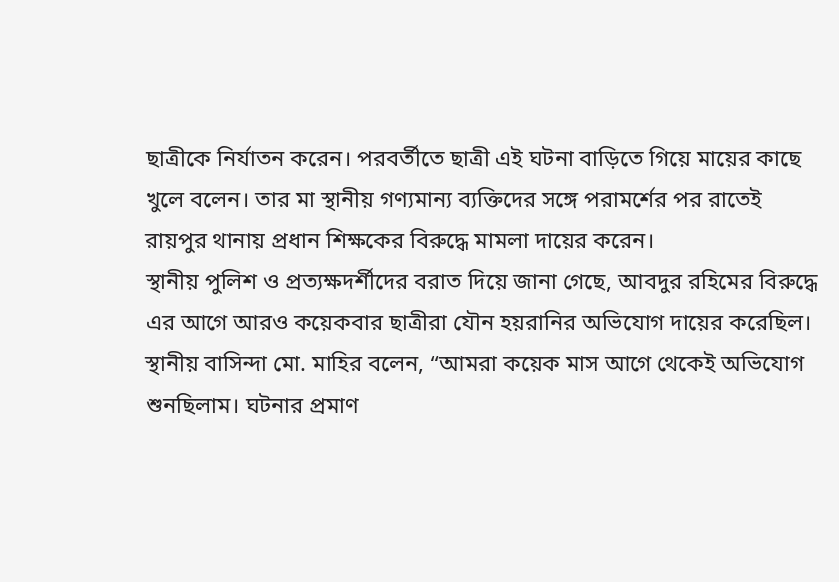ছাত্রীকে নির্যাতন করেন। পরবর্তীতে ছাত্রী এই ঘটনা বাড়িতে গিয়ে মায়ের কাছে খুলে বলেন। তার মা স্থানীয় গণ্যমান্য ব্যক্তিদের সঙ্গে পরামর্শের পর রাতেই রায়পুর থানায় প্রধান শিক্ষকের বিরুদ্ধে মামলা দায়ের করেন।
স্থানীয় পুলিশ ও প্রত্যক্ষদর্শীদের বরাত দিয়ে জানা গেছে, আবদুর রহিমের বিরুদ্ধে এর আগে আরও কয়েকবার ছাত্রীরা যৌন হয়রানির অভিযোগ দায়ের করেছিল। স্থানীয় বাসিন্দা মো. মাহির বলেন, “আমরা কয়েক মাস আগে থেকেই অভিযোগ শুনছিলাম। ঘটনার প্রমাণ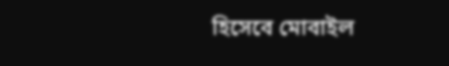হিসেবে মোবাইল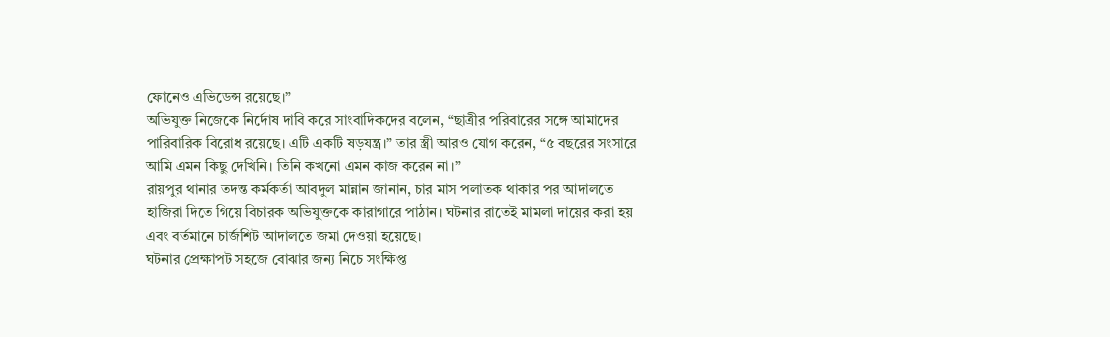ফোনেও এভিডেন্স রয়েছে।”
অভিযুক্ত নিজেকে নির্দোষ দাবি করে সাংবাদিকদের বলেন, “ছাত্রীর পরিবারের সঙ্গে আমাদের পারিবারিক বিরোধ রয়েছে। এটি একটি ষড়যন্ত্র।” তার স্ত্রী আরও যোগ করেন, “৫ বছরের সংসারে আমি এমন কিছু দেখিনি। তিনি কখনো এমন কাজ করেন না।”
রায়পুর থানার তদন্ত কর্মকর্তা আবদুল মান্নান জানান, চার মাস পলাতক থাকার পর আদালতে হাজিরা দিতে গিয়ে বিচারক অভিযুক্তকে কারাগারে পাঠান। ঘটনার রাতেই মামলা দায়ের করা হয় এবং বর্তমানে চার্জশিট আদালতে জমা দেওয়া হয়েছে।
ঘটনার প্রেক্ষাপট সহজে বোঝার জন্য নিচে সংক্ষিপ্ত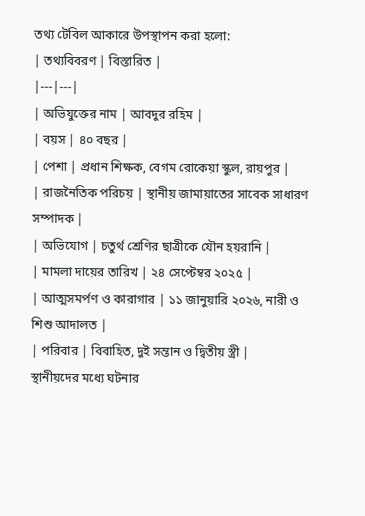তথ্য টেবিল আকারে উপস্থাপন করা হলো:
| তথ্যবিবরণ | বিস্তারিত |
|---|---|
| অভিযুক্তের নাম | আবদুর রহিম |
| বয়স | ৪০ বছর |
| পেশা | প্রধান শিক্ষক, বেগম রোকেয়া স্কুল, রায়পুর |
| রাজনৈতিক পরিচয় | স্থানীয় জামায়াতের সাবেক সাধারণ সম্পাদক |
| অভিযোগ | চতুর্থ শ্রেণির ছাত্রীকে যৌন হয়রানি |
| মামলা দায়ের তারিখ | ২৪ সেপ্টেম্বর ২০২৫ |
| আত্মসমর্পণ ও কারাগার | ১১ জানুয়ারি ২০২৬, নারী ও শিশু আদালত |
| পরিবার | বিবাহিত, দুই সন্তান ও দ্বিতীয় স্ত্রী |
স্থানীয়দের মধ্যে ঘটনার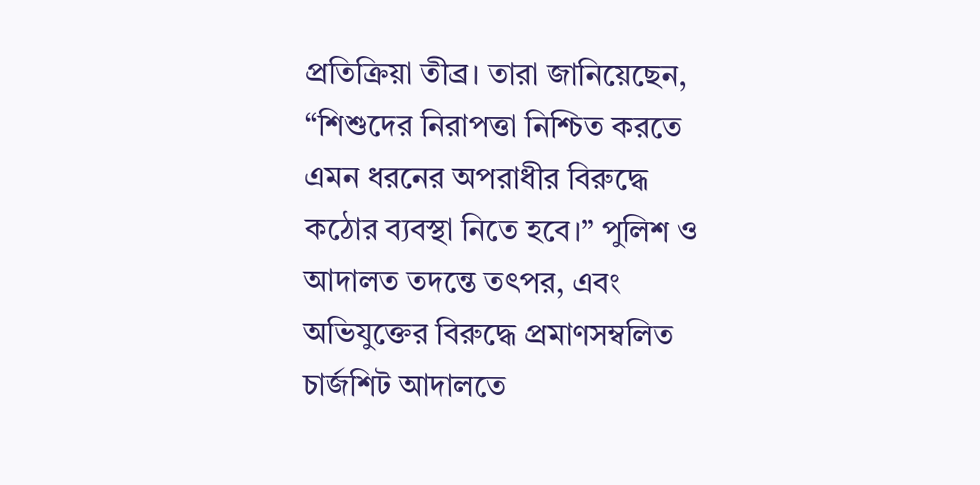প্রতিক্রিয়া তীব্র। তারা জানিয়েছেন, “শিশুদের নিরাপত্তা নিশ্চিত করতে এমন ধরনের অপরাধীর বিরুদ্ধে কঠোর ব্যবস্থা নিতে হবে।” পুলিশ ও আদালত তদন্তে তৎপর, এবং অভিযুক্তের বিরুদ্ধে প্রমাণসম্বলিত চার্জশিট আদালতে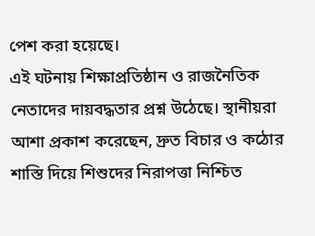পেশ করা হয়েছে।
এই ঘটনায় শিক্ষাপ্রতিষ্ঠান ও রাজনৈতিক নেতাদের দায়বদ্ধতার প্রশ্ন উঠেছে। স্থানীয়রা আশা প্রকাশ করেছেন, দ্রুত বিচার ও কঠোর শাস্তি দিয়ে শিশুদের নিরাপত্তা নিশ্চিত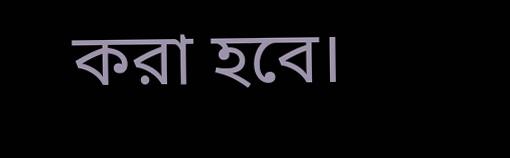করা হবে।